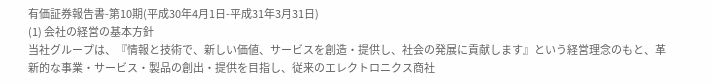有価証券報告書-第10期(平成30年4月1日-平成31年3月31日)
(1) 会社の経営の基本方針
当社グループは、『情報と技術で、新しい価値、サービスを創造・提供し、社会の発展に貢献します』という経営理念のもと、革新的な事業・サービス・製品の創出・提供を目指し、従来のエレクトロニクス商社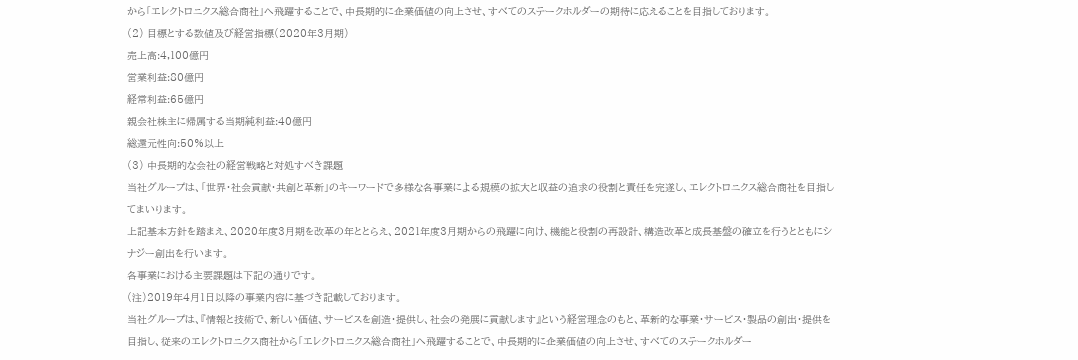から「エレクトロニクス総合商社」へ飛躍することで、中長期的に企業価値の向上させ、すべてのステークホルダーの期待に応えることを目指しております。
(2) 目標とする数値及び経営指標(2020年3月期)
売上高:4,100億円
営業利益:80億円
経常利益:65億円
親会社株主に帰属する当期純利益:40億円
総還元性向:50%以上
(3) 中長期的な会社の経営戦略と対処すべき課題
当社グループは、「世界・社会貢献・共創と革新」のキーワードで多様な各事業による規模の拡大と収益の追求の役割と責任を完遂し、エレクトロニクス総合商社を目指してまいります。
上記基本方針を踏まえ、2020年度3月期を改革の年ととらえ、2021年度3月期からの飛躍に向け、機能と役割の再設計、構造改革と成長基盤の確立を行うとともにシナジー創出を行います。
各事業における主要課題は下記の通りです。
(注)2019年4月1日以降の事業内容に基づき記載しております。
当社グループは、『情報と技術で、新しい価値、サービスを創造・提供し、社会の発展に貢献します』という経営理念のもと、革新的な事業・サービス・製品の創出・提供を目指し、従来のエレクトロニクス商社から「エレクトロニクス総合商社」へ飛躍することで、中長期的に企業価値の向上させ、すべてのステークホルダー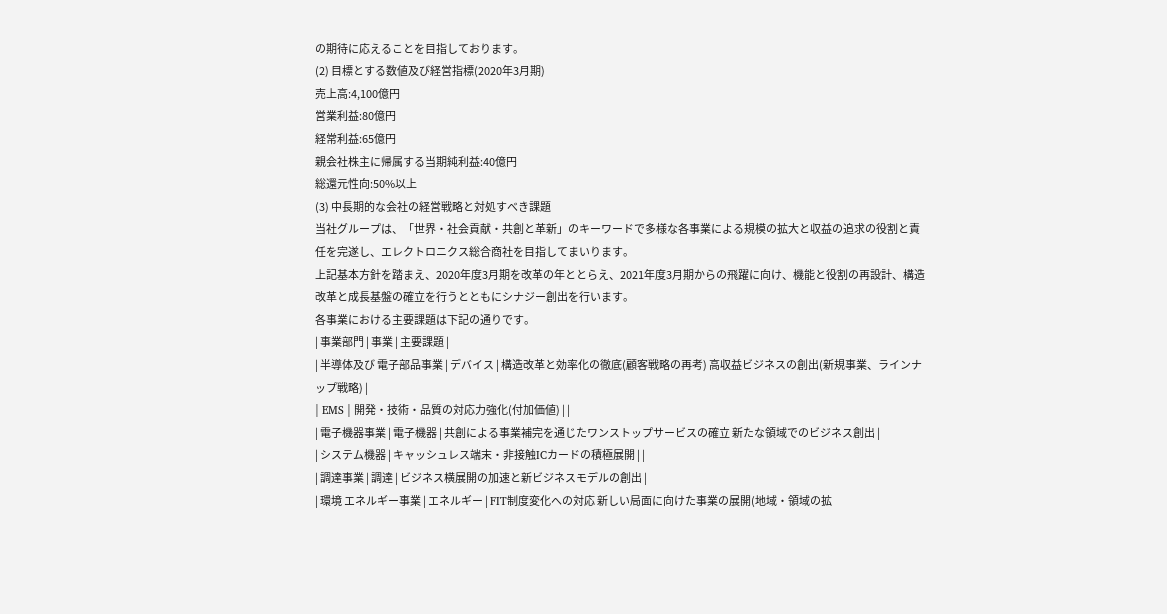の期待に応えることを目指しております。
(2) 目標とする数値及び経営指標(2020年3月期)
売上高:4,100億円
営業利益:80億円
経常利益:65億円
親会社株主に帰属する当期純利益:40億円
総還元性向:50%以上
(3) 中長期的な会社の経営戦略と対処すべき課題
当社グループは、「世界・社会貢献・共創と革新」のキーワードで多様な各事業による規模の拡大と収益の追求の役割と責任を完遂し、エレクトロニクス総合商社を目指してまいります。
上記基本方針を踏まえ、2020年度3月期を改革の年ととらえ、2021年度3月期からの飛躍に向け、機能と役割の再設計、構造改革と成長基盤の確立を行うとともにシナジー創出を行います。
各事業における主要課題は下記の通りです。
| 事業部門 | 事業 | 主要課題 |
| 半導体及び 電子部品事業 | デバイス | 構造改革と効率化の徹底(顧客戦略の再考) 高収益ビジネスの創出(新規事業、ラインナップ戦略) |
| EMS | 開発・技術・品質の対応力強化(付加価値) | |
| 電子機器事業 | 電子機器 | 共創による事業補完を通じたワンストップサービスの確立 新たな領域でのビジネス創出 |
| システム機器 | キャッシュレス端末・非接触ICカードの積極展開 | |
| 調達事業 | 調達 | ビジネス横展開の加速と新ビジネスモデルの創出 |
| 環境 エネルギー事業 | エネルギー | FIT制度変化への対応 新しい局面に向けた事業の展開(地域・領域の拡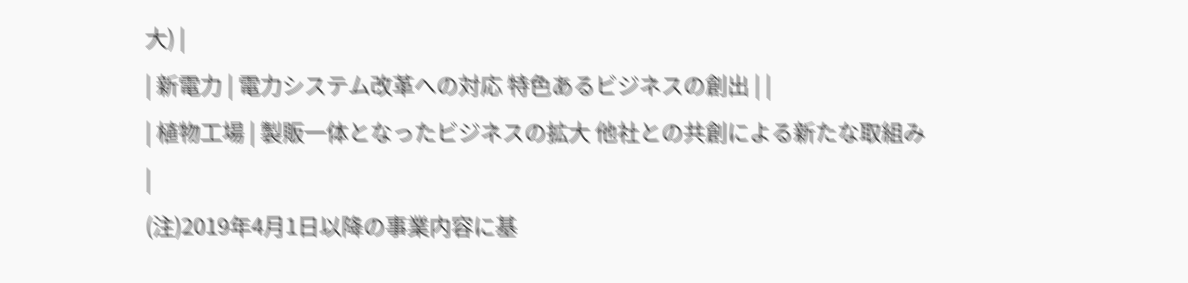大) |
| 新電力 | 電力システム改革への対応 特色あるビジネスの創出 | |
| 植物工場 | 製販一体となったビジネスの拡大 他社との共創による新たな取組み |
(注)2019年4月1日以降の事業内容に基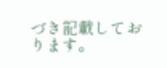づき記載しております。